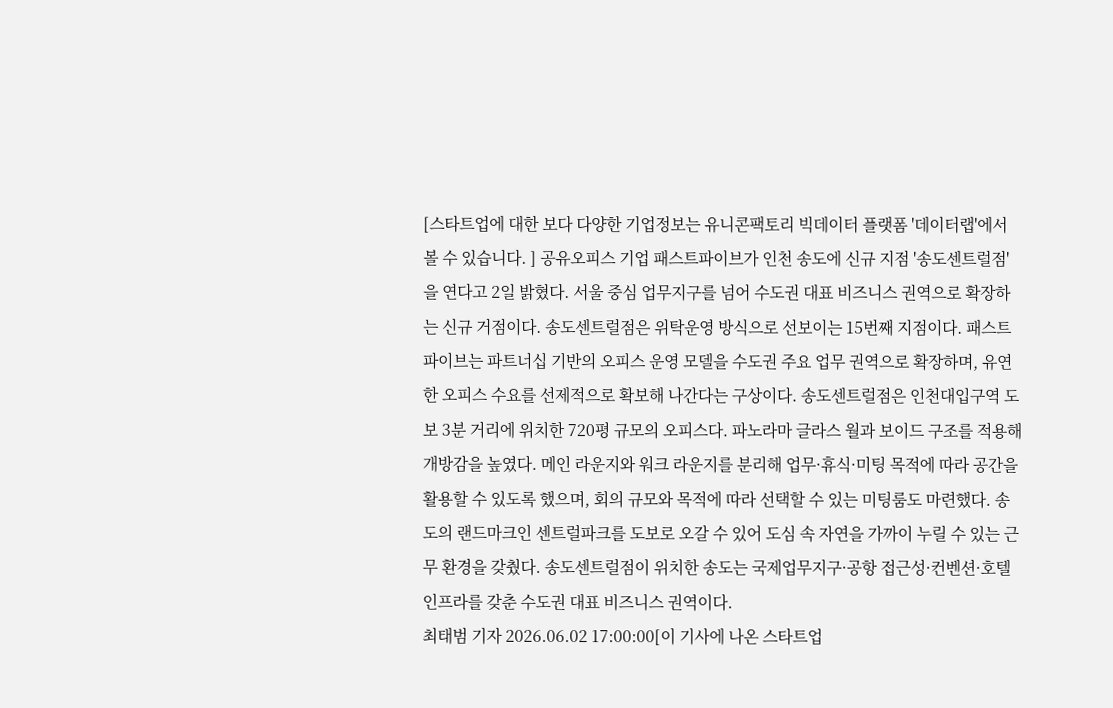[스타트업에 대한 보다 다양한 기업정보는 유니콘팩토리 빅데이터 플랫폼 '데이터랩'에서 볼 수 있습니다. ] 공유오피스 기업 패스트파이브가 인천 송도에 신규 지점 '송도센트럴점'을 연다고 2일 밝혔다. 서울 중심 업무지구를 넘어 수도권 대표 비즈니스 권역으로 확장하는 신규 거점이다. 송도센트럴점은 위탁운영 방식으로 선보이는 15번째 지점이다. 패스트파이브는 파트너십 기반의 오피스 운영 모델을 수도권 주요 업무 권역으로 확장하며, 유연한 오피스 수요를 선제적으로 확보해 나간다는 구상이다. 송도센트럴점은 인천대입구역 도보 3분 거리에 위치한 720평 규모의 오피스다. 파노라마 글라스 월과 보이드 구조를 적용해 개방감을 높였다. 메인 라운지와 워크 라운지를 분리해 업무·휴식·미팅 목적에 따라 공간을 활용할 수 있도록 했으며, 회의 규모와 목적에 따라 선택할 수 있는 미팅룸도 마련했다. 송도의 랜드마크인 센트럴파크를 도보로 오갈 수 있어 도심 속 자연을 가까이 누릴 수 있는 근무 환경을 갖췄다. 송도센트럴점이 위치한 송도는 국제업무지구·공항 접근성·컨벤션·호텔 인프라를 갖춘 수도권 대표 비즈니스 권역이다.
최태범 기자 2026.06.02 17:00:00[이 기사에 나온 스타트업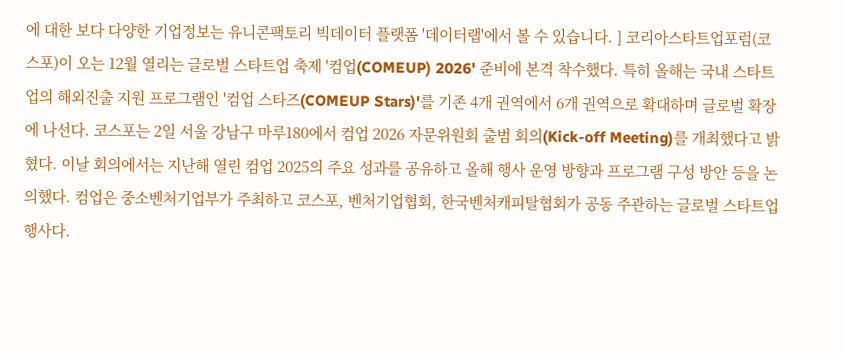에 대한 보다 다양한 기업정보는 유니콘팩토리 빅데이터 플랫폼 '데이터랩'에서 볼 수 있습니다. ] 코리아스타트업포럼(코스포)이 오는 12월 열리는 글로벌 스타트업 축제 '컴업(COMEUP) 2026' 준비에 본격 착수했다. 특히 올해는 국내 스타트업의 해외진출 지원 프로그램인 '컴업 스타즈(COMEUP Stars)'를 기존 4개 권역에서 6개 권역으로 확대하며 글로벌 확장에 나선다. 코스포는 2일 서울 강남구 마루180에서 컴업 2026 자문위원회 출범 회의(Kick-off Meeting)를 개최했다고 밝혔다. 이날 회의에서는 지난해 열린 컴업 2025의 주요 성과를 공유하고 올해 행사 운영 방향과 프로그램 구성 방안 등을 논의했다. 컴업은 중소벤처기업부가 주최하고 코스포, 벤처기업협회, 한국벤처캐피탈협회가 공동 주관하는 글로벌 스타트업 행사다.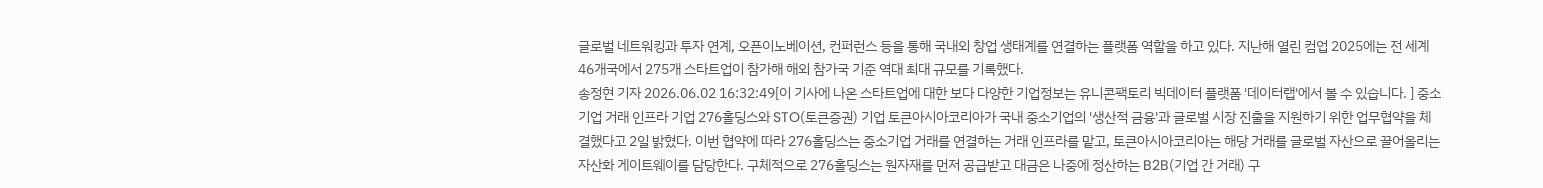글로벌 네트워킹과 투자 연계, 오픈이노베이션, 컨퍼런스 등을 통해 국내외 창업 생태계를 연결하는 플랫폼 역할을 하고 있다. 지난해 열린 컴업 2025에는 전 세계 46개국에서 275개 스타트업이 참가해 해외 참가국 기준 역대 최대 규모를 기록했다.
송정현 기자 2026.06.02 16:32:49[이 기사에 나온 스타트업에 대한 보다 다양한 기업정보는 유니콘팩토리 빅데이터 플랫폼 '데이터랩'에서 볼 수 있습니다. ] 중소기업 거래 인프라 기업 276홀딩스와 STO(토큰증권) 기업 토큰아시아코리아가 국내 중소기업의 '생산적 금융'과 글로벌 시장 진출을 지원하기 위한 업무협약을 체결했다고 2일 밝혔다. 이번 협약에 따라 276홀딩스는 중소기업 거래를 연결하는 거래 인프라를 맡고, 토큰아시아코리아는 해당 거래를 글로벌 자산으로 끌어올리는 자산화 게이트웨이를 담당한다. 구체적으로 276홀딩스는 원자재를 먼저 공급받고 대금은 나중에 정산하는 B2B(기업 간 거래) 구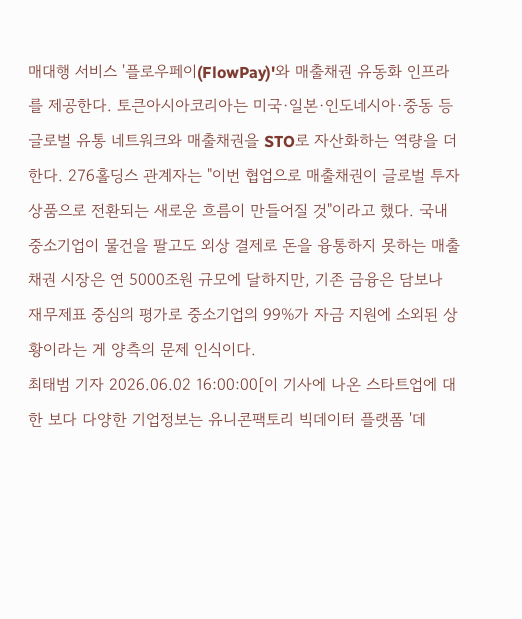매대행 서비스 '플로우페이(FlowPay)'와 매출채권 유동화 인프라를 제공한다. 토큰아시아코리아는 미국·일본·인도네시아·중동 등 글로벌 유통 네트워크와 매출채권을 STO로 자산화하는 역량을 더한다. 276홀딩스 관계자는 "이번 협업으로 매출채권이 글로벌 투자상품으로 전환되는 새로운 흐름이 만들어질 것"이라고 했다. 국내 중소기업이 물건을 팔고도 외상 결제로 돈을 융통하지 못하는 매출채권 시장은 연 5000조원 규모에 달하지만, 기존 금융은 담보나 재무제표 중심의 평가로 중소기업의 99%가 자금 지원에 소외된 상황이라는 게 양측의 문제 인식이다.
최태범 기자 2026.06.02 16:00:00[이 기사에 나온 스타트업에 대한 보다 다양한 기업정보는 유니콘팩토리 빅데이터 플랫폼 '데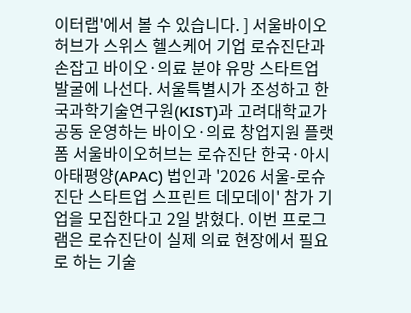이터랩'에서 볼 수 있습니다. ] 서울바이오허브가 스위스 헬스케어 기업 로슈진단과 손잡고 바이오·의료 분야 유망 스타트업 발굴에 나선다. 서울특별시가 조성하고 한국과학기술연구원(KIST)과 고려대학교가 공동 운영하는 바이오·의료 창업지원 플랫폼 서울바이오허브는 로슈진단 한국·아시아태평양(APAC) 법인과 '2026 서울-로슈진단 스타트업 스프린트 데모데이' 참가 기업을 모집한다고 2일 밝혔다. 이번 프로그램은 로슈진단이 실제 의료 현장에서 필요로 하는 기술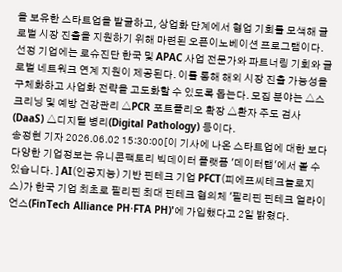을 보유한 스타트업을 발굴하고, 상업화 단계에서 협업 기회를 모색해 글로벌 시장 진출을 지원하기 위해 마련된 오픈이노베이션 프로그램이다. 선정 기업에는 로슈진단 한국 및 APAC 사업 전문가와 파트너링 기회와 글로벌 네트워크 연계 지원이 제공된다. 이를 통해 해외 시장 진출 가능성을 구체화하고 사업화 전략을 고도화할 수 있도록 돕는다. 모집 분야는 △스크리닝 및 예방 건강관리 △PCR 포트폴리오 확장 △환자 주도 검사(DaaS) △디지털 병리(Digital Pathology) 등이다.
송정현 기자 2026.06.02 15:30:00[이 기사에 나온 스타트업에 대한 보다 다양한 기업정보는 유니콘팩토리 빅데이터 플랫폼 '데이터랩'에서 볼 수 있습니다. ] AI(인공지능) 기반 핀테크 기업 PFCT(피에프씨테크놀로지스)가 한국 기업 최초로 필리핀 최대 핀테크 협의체 '필리핀 핀테크 얼라이언스(FinTech Alliance PH·FTA PH)'에 가입했다고 2일 밝혔다.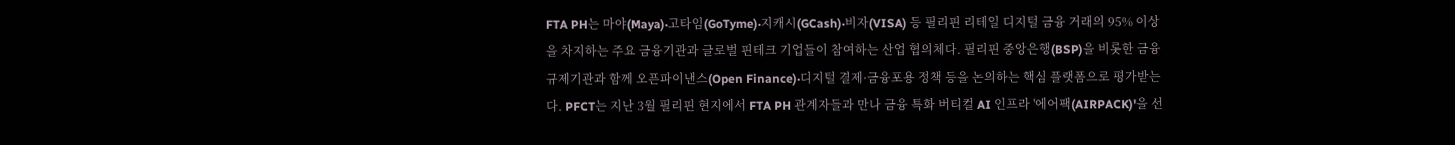FTA PH는 마야(Maya)·고타임(GoTyme)·지캐시(GCash)·비자(VISA) 등 필리핀 리테일 디지털 금융 거래의 95% 이상을 차지하는 주요 금융기관과 글로벌 핀테크 기업들이 참여하는 산업 협의체다. 필리핀 중앙은행(BSP)을 비롯한 금융 규제기관과 함께 오픈파이낸스(Open Finance)·디지털 결제·금융포용 정책 등을 논의하는 핵심 플랫폼으로 평가받는다. PFCT는 지난 3월 필리핀 현지에서 FTA PH 관계자들과 만나 금융 특화 버티컬 AI 인프라 '에어팩(AIRPACK)'을 선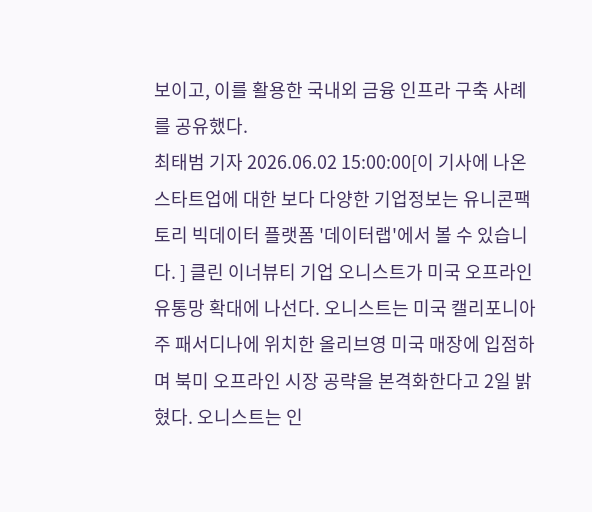보이고, 이를 활용한 국내외 금융 인프라 구축 사례를 공유했다.
최태범 기자 2026.06.02 15:00:00[이 기사에 나온 스타트업에 대한 보다 다양한 기업정보는 유니콘팩토리 빅데이터 플랫폼 '데이터랩'에서 볼 수 있습니다. ] 클린 이너뷰티 기업 오니스트가 미국 오프라인 유통망 확대에 나선다. 오니스트는 미국 캘리포니아주 패서디나에 위치한 올리브영 미국 매장에 입점하며 북미 오프라인 시장 공략을 본격화한다고 2일 밝혔다. 오니스트는 인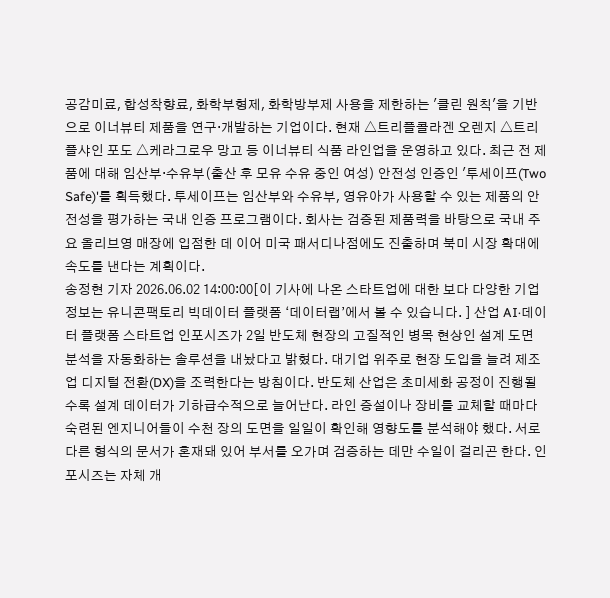공감미료, 합성착향료, 화학부형제, 화학방부제 사용을 제한하는 '클린 원칙'을 기반으로 이너뷰티 제품을 연구·개발하는 기업이다. 현재 △트리플콜라겐 오렌지 △트리플샤인 포도 △케라그로우 망고 등 이너뷰티 식품 라인업을 운영하고 있다. 최근 전 제품에 대해 임산부·수유부(출산 후 모유 수유 중인 여성) 안전성 인증인 '투세이프(Two Safe)'를 획득했다. 투세이프는 임산부와 수유부, 영유아가 사용할 수 있는 제품의 안전성을 평가하는 국내 인증 프로그램이다. 회사는 검증된 제품력을 바탕으로 국내 주요 올리브영 매장에 입점한 데 이어 미국 패서디나점에도 진출하며 북미 시장 확대에 속도를 낸다는 계획이다.
송정현 기자 2026.06.02 14:00:00[이 기사에 나온 스타트업에 대한 보다 다양한 기업정보는 유니콘팩토리 빅데이터 플랫폼 ‘데이터랩’에서 볼 수 있습니다. ] 산업 AI·데이터 플랫폼 스타트업 인포시즈가 2일 반도체 현장의 고질적인 병목 현상인 설계 도면 분석을 자동화하는 솔루션을 내놨다고 밝혔다. 대기업 위주로 현장 도입을 늘려 제조업 디지털 전환(DX)을 조력한다는 방침이다. 반도체 산업은 초미세화 공정이 진행될수록 설계 데이터가 기하급수적으로 늘어난다. 라인 증설이나 장비를 교체할 때마다 숙련된 엔지니어들이 수천 장의 도면을 일일이 확인해 영향도를 분석해야 했다. 서로 다른 형식의 문서가 혼재돼 있어 부서를 오가며 검증하는 데만 수일이 걸리곤 한다. 인포시즈는 자체 개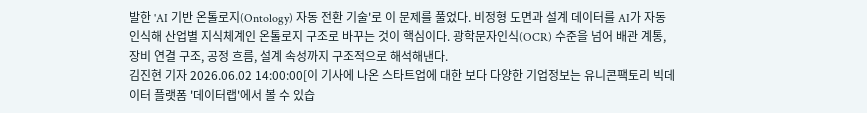발한 'AI 기반 온톨로지(Ontology) 자동 전환 기술'로 이 문제를 풀었다. 비정형 도면과 설계 데이터를 AI가 자동 인식해 산업별 지식체계인 온톨로지 구조로 바꾸는 것이 핵심이다. 광학문자인식(OCR) 수준을 넘어 배관 계통, 장비 연결 구조, 공정 흐름, 설계 속성까지 구조적으로 해석해낸다.
김진현 기자 2026.06.02 14:00:00[이 기사에 나온 스타트업에 대한 보다 다양한 기업정보는 유니콘팩토리 빅데이터 플랫폼 '데이터랩'에서 볼 수 있습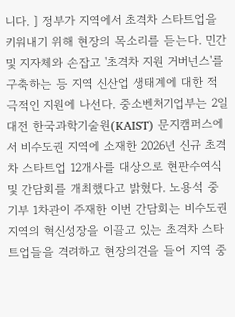니다. ] 정부가 지역에서 초격차 스타트업을 키워내기 위해 현장의 목소리를 듣는다. 민간 및 지자체와 손잡고 '초격차 지원 거버넌스'를 구축하는 등 지역 신산업 생태계에 대한 적극적인 지원에 나선다. 중소벤처기업부는 2일 대전 한국과학기술원(KAIST) 문지캠퍼스에서 비수도권 지역에 소재한 2026년 신규 초격차 스타트업 12개사를 대상으로 현판수여식 및 간담회를 개최했다고 밝혔다. 노용석 중기부 1차관이 주재한 이번 간담회는 비수도권 지역의 혁신성장을 이끌고 있는 초격차 스타트업들을 격려하고 현장의견을 들어 지역 중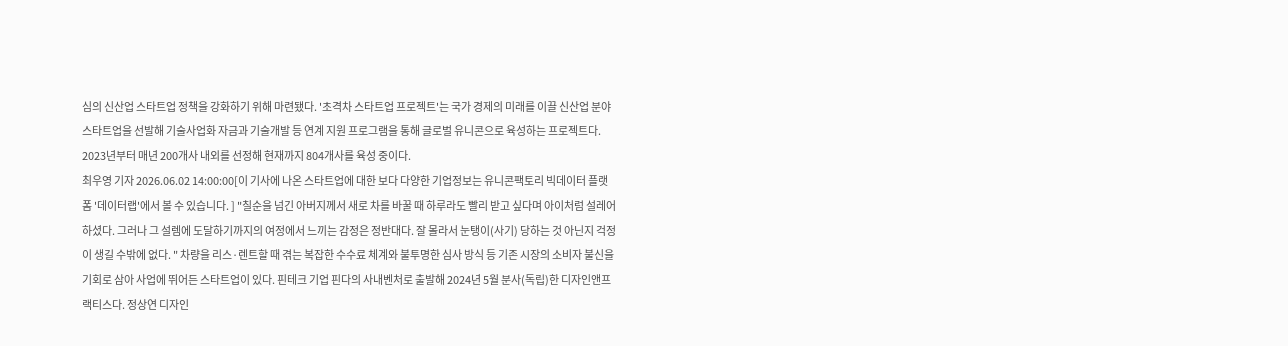심의 신산업 스타트업 정책을 강화하기 위해 마련됐다. '초격차 스타트업 프로젝트'는 국가 경제의 미래를 이끌 신산업 분야 스타트업을 선발해 기술사업화 자금과 기술개발 등 연계 지원 프로그램을 통해 글로벌 유니콘으로 육성하는 프로젝트다. 2023년부터 매년 200개사 내외를 선정해 현재까지 804개사를 육성 중이다.
최우영 기자 2026.06.02 14:00:00[이 기사에 나온 스타트업에 대한 보다 다양한 기업정보는 유니콘팩토리 빅데이터 플랫폼 '데이터랩'에서 볼 수 있습니다. ] "칠순을 넘긴 아버지께서 새로 차를 바꿀 때 하루라도 빨리 받고 싶다며 아이처럼 설레어 하셨다. 그러나 그 설렘에 도달하기까지의 여정에서 느끼는 감정은 정반대다. 잘 몰라서 눈탱이(사기) 당하는 것 아닌지 걱정이 생길 수밖에 없다. " 차량을 리스·렌트할 때 겪는 복잡한 수수료 체계와 불투명한 심사 방식 등 기존 시장의 소비자 불신을 기회로 삼아 사업에 뛰어든 스타트업이 있다. 핀테크 기업 핀다의 사내벤처로 출발해 2024년 5월 분사(독립)한 디자인앤프랙티스다. 정상연 디자인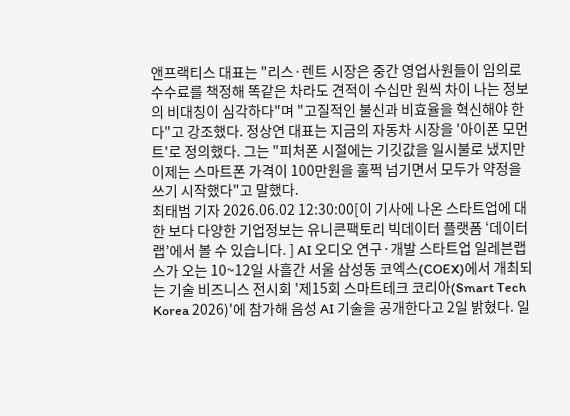앤프랙티스 대표는 "리스·렌트 시장은 중간 영업사원들이 임의로 수수료를 책정해 똑같은 차라도 견적이 수십만 원씩 차이 나는 정보의 비대칭이 심각하다"며 "고질적인 불신과 비효율을 혁신해야 한다"고 강조했다. 정상연 대표는 지금의 자동차 시장을 '아이폰 모먼트'로 정의했다. 그는 "피처폰 시절에는 기깃값을 일시불로 냈지만 이제는 스마트폰 가격이 100만원을 훌쩍 넘기면서 모두가 약정을 쓰기 시작했다"고 말했다.
최태범 기자 2026.06.02 12:30:00[이 기사에 나온 스타트업에 대한 보다 다양한 기업정보는 유니콘팩토리 빅데이터 플랫폼 ‘데이터랩’에서 볼 수 있습니다. ] AI 오디오 연구·개발 스타트업 일레븐랩스가 오는 10~12일 사흘간 서울 삼성동 코엑스(COEX)에서 개최되는 기술 비즈니스 전시회 '제15회 스마트테크 코리아(Smart Tech Korea 2026)'에 참가해 음성 AI 기술을 공개한다고 2일 밝혔다. 일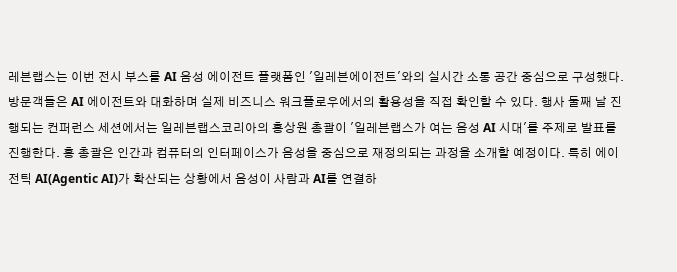레븐랩스는 이번 전시 부스를 AI 음성 에이전트 플랫폼인 '일레븐에이전트'와의 실시간 소통 공간 중심으로 구성했다. 방문객들은 AI 에이전트와 대화하며 실제 비즈니스 워크플로우에서의 활용성을 직접 확인할 수 있다. 행사 둘째 날 진행되는 컨퍼런스 세션에서는 일레븐랩스코리아의 홍상원 총괄이 '일레븐랩스가 여는 음성 AI 시대'를 주제로 발표를 진행한다. 홍 총괄은 인간과 컴퓨터의 인터페이스가 음성을 중심으로 재정의되는 과정을 소개할 예정이다. 특히 에이전틱 AI(Agentic AI)가 확산되는 상황에서 음성이 사람과 AI를 연결하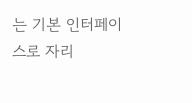는 기본 인터페이스로 자리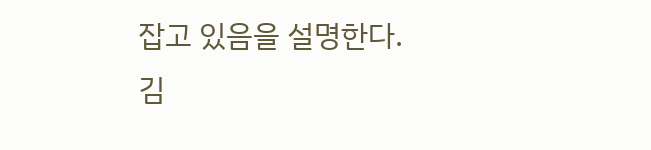잡고 있음을 설명한다.
김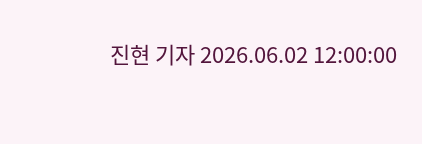진현 기자 2026.06.02 12:00:00